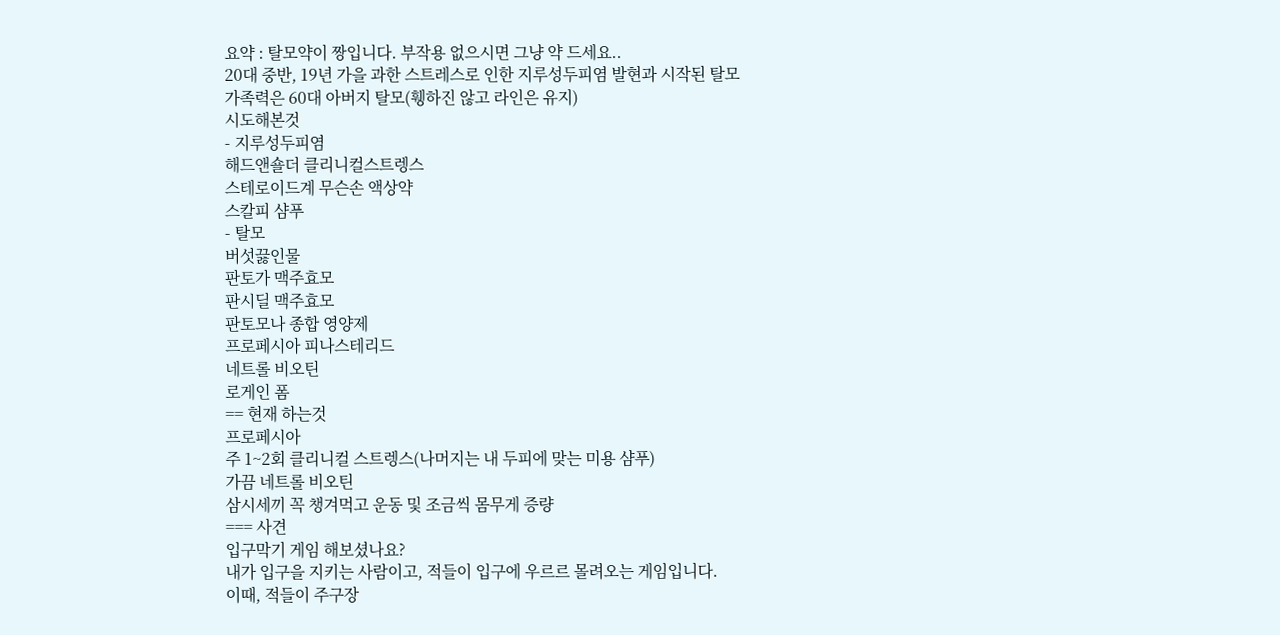요약 : 탈모약이 짱입니다. 부작용 없으시면 그냥 약 드세요..
20대 중반, 19년 가을 과한 스트레스로 인한 지루성두피염 발현과 시작된 탈모
가족력은 60대 아버지 탈모(휑하진 않고 라인은 유지)
시도해본것
- 지루성두피염
해드앤숄더 클리니컬스트렝스
스테로이드계 무슨손 액상약
스칼피 샴푸
- 탈모
버섯끓인물
판토가 맥주효모
판시딜 맥주효모
판토모나 종합 영양제
프로페시아 피나스테리드
네트롤 비오틴
로게인 폼
== 현재 하는것
프로페시아
주 1~2회 클리니컬 스트렝스(나머지는 내 두피에 맞는 미용 샴푸)
가끔 네트롤 비오틴
삼시세끼 꼭 챙겨먹고 운동 및 조금씩 몸무게 증량
=== 사견
입구막기 게임 해보셨나요?
내가 입구을 지키는 사람이고, 적들이 입구에 우르르 몰려오는 게임입니다.
이때, 적들이 주구장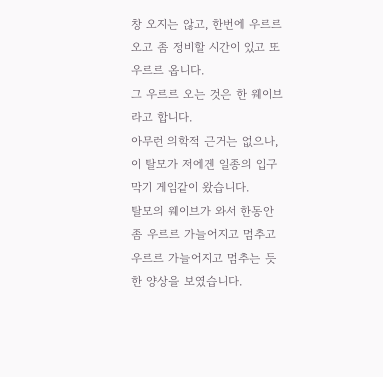창 오지는 않고, 한번에 우르르 오고 좀 정비할 시간이 있고 또 우르르 옵니다.
그 우르르 오는 것은 한 웨이브라고 합니다.
아무런 의학적 근거는 없으나, 이 탈모가 저에겐 일종의 입구막기 게임같이 왔습니다.
탈모의 웨이브가 와서 한동안 좀 우르르 가늘어지고 멈추고 우르르 가늘어지고 멈추는 듯한 양상을 보였습니다.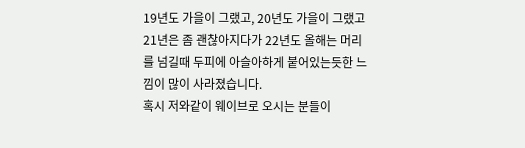19년도 가을이 그랬고, 20년도 가을이 그랬고 21년은 좀 괜찮아지다가 22년도 올해는 머리를 넘길때 두피에 아슬아하게 붙어있는듯한 느낌이 많이 사라졌습니다.
혹시 저와같이 웨이브로 오시는 분들이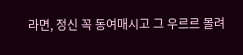라면, 정신 꼭 동여매시고 그 우르르 몰려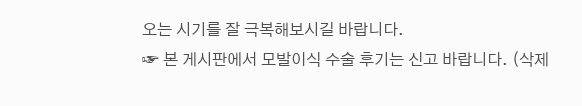오는 시기를 잘 극복해보시길 바랍니다.
☞ 본 게시판에서 모발이식 수술 후기는 신고 바랍니다. (삭제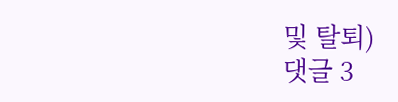및 탈퇴)
댓글 3